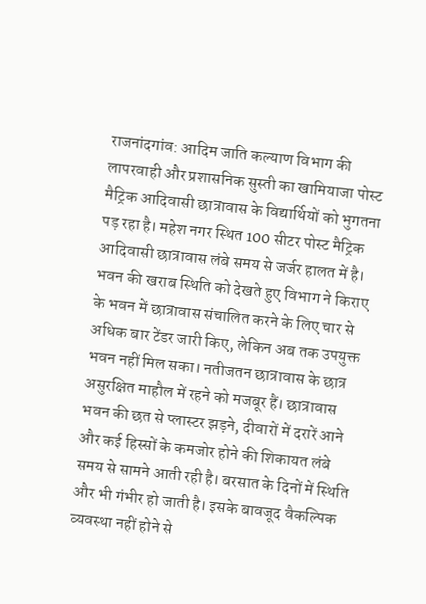राजनांदगांव: आदिम जाति कल्याण विभाग की लापरवाही और प्रशासनिक सुस्ती का खामियाजा पोस्ट मैट्रिक आदिवासी छात्रावास के विद्यार्थियों को भुगतना पड़ रहा है। महेश नगर स्थित 100 सीटर पोस्ट मैट्रिक आदिवासी छात्रावास लंबे समय से जर्जर हालत में है। भवन की खराब स्थिति को देखते हुए विभाग ने किराए के भवन में छात्रावास संचालित करने के लिए चार से अधिक बार टेंडर जारी किए, लेकिन अब तक उपयुक्त भवन नहीं मिल सका। नतीजतन छात्रावास के छात्र असुरक्षित माहौल में रहने को मजबूर हैं। छात्रावास भवन की छत से प्लास्टर झड़ने, दीवारों में दरारें आने और कई हिस्सों के कमजोर होने की शिकायत लंबे समय से सामने आती रही है। बरसात के दिनों में स्थिति और भी गंभीर हो जाती है। इसके बावजूद वैकल्पिक व्यवस्था नहीं होने से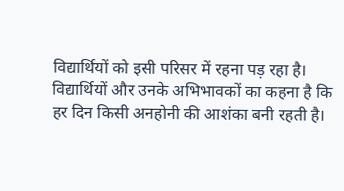विद्यार्थियों को इसी परिसर में रहना पड़ रहा है। विद्यार्थियों और उनके अभिभावकों का कहना है कि हर दिन किसी अनहोनी की आशंका बनी रहती है।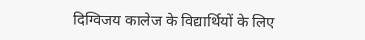दिग्विजय कालेज के विद्यार्थियों के लिए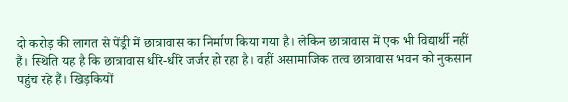दो करोड़ की लागत से पेंड्री में छात्रावास का निर्माण किया गया है। लेकिन छात्रावास में एक भी विद्यार्थी नहीं हैं। स्थिति यह है कि छात्रावास धीरे-धीरे जर्जर हो रहा है। वहीं असामाजिक तत्व छात्रावास भवन को नुकसान पहुंच रहे हैं। खिड़कियों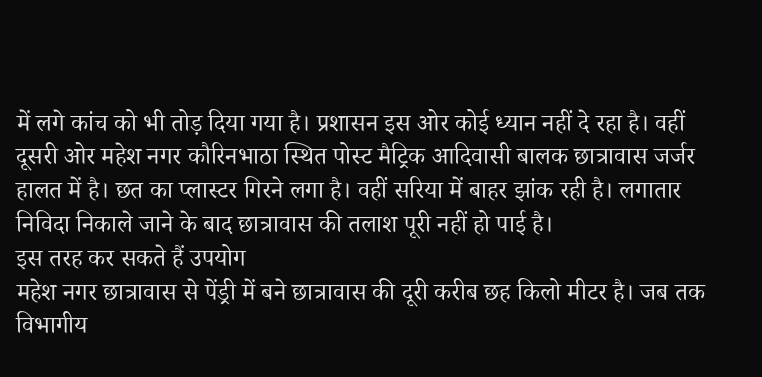में लगे कांच को भी तोड़ दिया गया है। प्रशासन इस ओर कोई ध्यान नहीं दे रहा है। वहीं दूसरी ओर महेश नगर कौरिनभाठा स्थित पोस्ट मैट्रिक आदिवासी बालक छात्रावास जर्जर हालत में है। छत का प्लास्टर गिरने लगा है। वहीं सरिया में बाहर झांक रही है। लगातार निविदा निकाले जाने के बाद छात्रावास की तलाश पूरी नहीं हो पाई है।
इस तरह कर सकते हैं उपयोग
महेश नगर छात्रावास से पेंड्री में बने छात्रावास की दूरी करीब छह किलो मीटर है। जब तक विभागीय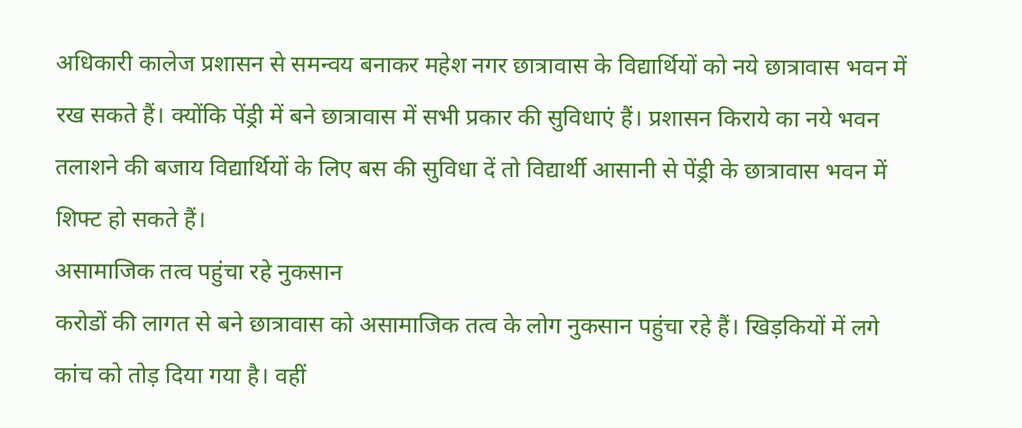अधिकारी कालेज प्रशासन से समन्वय बनाकर महेश नगर छात्रावास के विद्यार्थियों को नये छात्रावास भवन में रख सकते हैं। क्योंकि पेंड्री में बने छात्रावास में सभी प्रकार की सुविधाएं हैं। प्रशासन किराये का नये भवन तलाशने की बजाय विद्यार्थियों के लिए बस की सुविधा दें तो विद्यार्थी आसानी से पेंड्री के छात्रावास भवन में शिफ्ट हो सकते हैं।
असामाजिक तत्व पहुंचा रहे नुकसान
करोडों की लागत से बने छात्रावास को असामाजिक तत्व के लोग नुकसान पहुंचा रहे हैं। खिड़कियों में लगे कांच को तोड़ दिया गया है। वहीं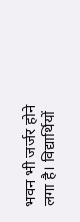भवन भी जर्जर होने लगा है। विद्यार्थियों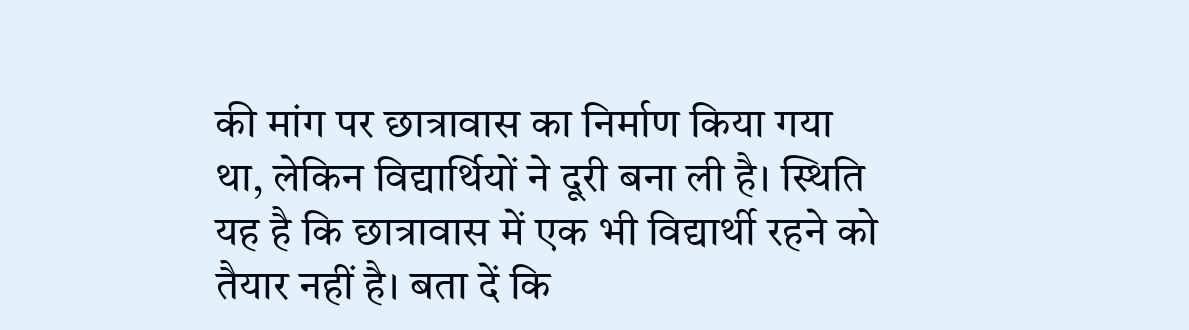की मांग पर छात्रावास का निर्माण किया गया था, लेकिन विद्यार्थियों ने दूरी बना ली है। स्थिति यह है कि छात्रावास में एक भी विद्यार्थी रहने को तैयार नहीं है। बता दें कि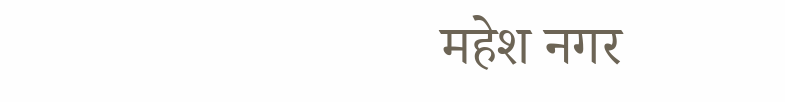महेश नगर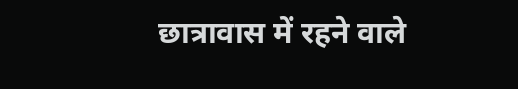छात्रावास में रहने वाले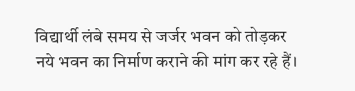विद्यार्थी लंबे समय से जर्जर भवन को तोड़कर नये भवन का निर्माण कराने की मांग कर रहे हैं।